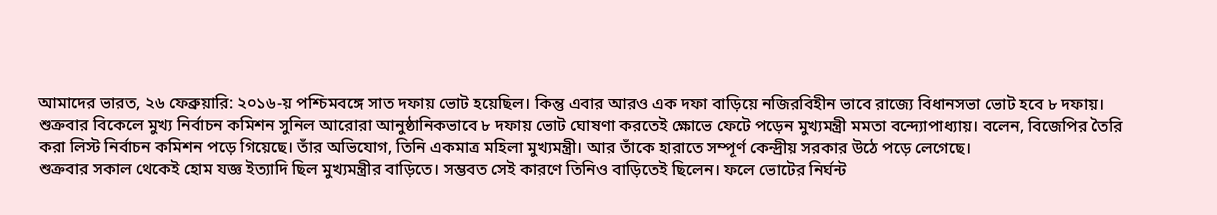আমাদের ভারত, ২৬ ফেব্রুয়ারি: ২০১৬-য় পশ্চিমবঙ্গে সাত দফায় ভোট হয়েছিল। কিন্তু এবার আরও এক দফা বাড়িয়ে নজিরবিহীন ভাবে রাজ্যে বিধানসভা ভোট হবে ৮ দফায়। শুক্রবার বিকেলে মুখ্য নির্বাচন কমিশন সুনিল আরোরা আনুষ্ঠানিকভাবে ৮ দফায় ভোট ঘোষণা করতেই ক্ষোভে ফেটে পড়েন মুখ্যমন্ত্রী মমতা বন্দ্যোপাধ্যায়। বলেন, বিজেপির তৈরি করা লিস্ট নির্বাচন কমিশন পড়ে গিয়েছে। তাঁর অভিযোগ, তিনি একমাত্র মহিলা মুখ্যমন্ত্রী। আর তাঁকে হারাতে সম্পূর্ণ কেন্দ্রীয় সরকার উঠে পড়ে লেগেছে।
শুক্রবার সকাল থেকেই হোম যজ্ঞ ইত্যাদি ছিল মুখ্যমন্ত্রীর বাড়িতে। সম্ভবত সেই কারণে তিনিও বাড়িতেই ছিলেন। ফলে ভোটের নির্ঘন্ট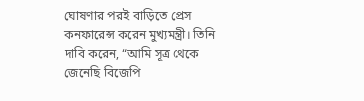ঘোষণার পরই বাড়িতে প্রেস কনফারেন্স করেন মুখ্যমন্ত্রী। তিনি দাবি করেন, “আমি সূত্র থেকে জেনেছি বিজেপি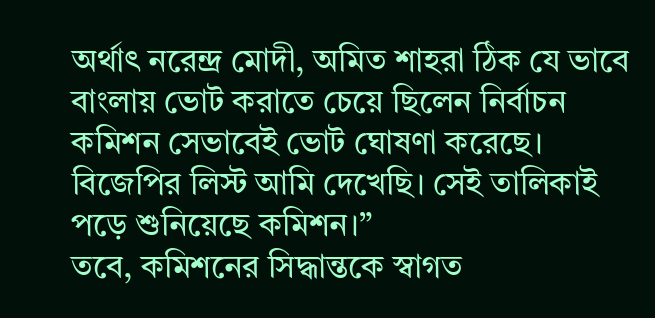অর্থাৎ নরেন্দ্র মোদী, অমিত শাহরা ঠিক যে ভাবে বাংলায় ভোট করাতে চেয়ে ছিলেন নির্বাচন কমিশন সেভাবেই ভোট ঘোষণা করেছে। বিজেপির লিস্ট আমি দেখেছি। সেই তালিকাই পড়ে শুনিয়েছে কমিশন।”
তবে, কমিশনের সিদ্ধান্তকে স্বাগত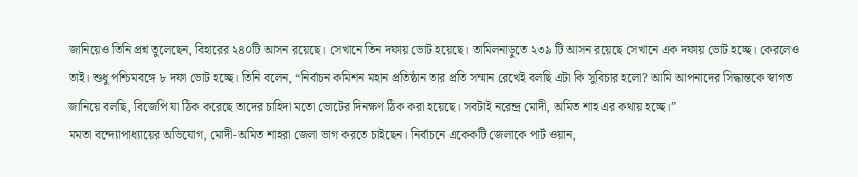জানিয়েও তিনি প্রশ্ন তুলেছেন, বিহারের ২৪০টি আসন রয়েছে। সেখানে তিন দফায় ভোট হয়েছে। তামিলনাড়ুতে ২৩৯ টি আসন রয়েছে সেখানে এক দফায় ভোট হচ্ছে। কেরলেও তাই। শুধু পশ্চিমবঙ্গে ৮ দফা ভোট হচ্ছে। তিনি বলেন, “নির্বাচন কমিশন মহান প্রতিষ্ঠান তার প্রতি সম্মান রেখেই বলছি এটা কি সুবিচার হলো? আমি আপনাদের সিদ্ধান্তকে স্বাগত জানিয়ে বলছি, বিজেপি যা ঠিক করেছে তাদের চাহিদা মতো ভোটের দিনক্ষণ ঠিক করা হয়েছে। সবটাই নরেন্দ্র মোদী, অমিত শাহ এর কথায় হচ্ছে।”
মমতা বন্দ্যোপাধ্যায়ের অভিযোগ, মোদী-অমিত শাহরা জেলা ভাগ করতে চাইছেন। নির্বাচনে একেকটি জেলাকে পার্ট ওয়ান,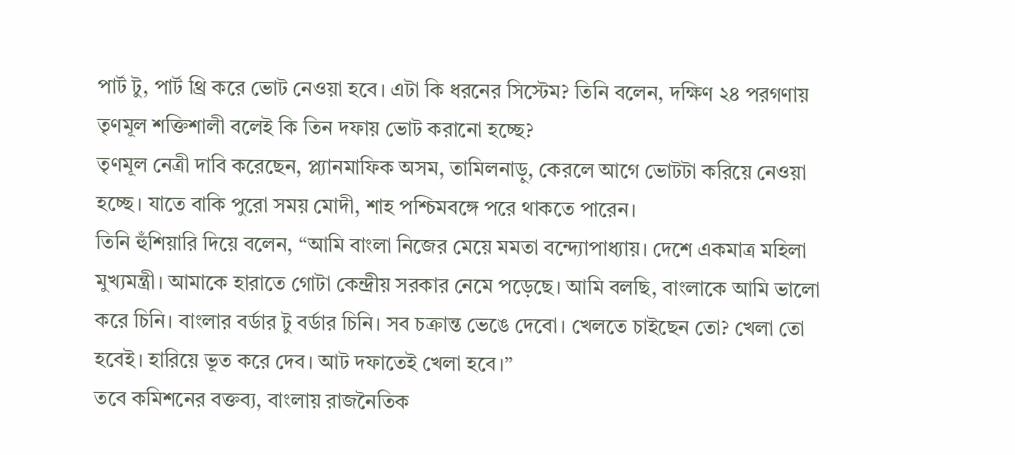পার্ট টু, পার্ট থ্রি করে ভোট নেওয়া হবে। এটা কি ধরনের সিস্টেম? তিনি বলেন, দক্ষিণ ২৪ পরগণায় তৃণমূল শক্তিশালী বলেই কি তিন দফায় ভোট করানো হচ্ছে?
তৃণমূল নেত্রী দাবি করেছেন, প্ল্যানমাফিক অসম, তামিলনাড়ু, কেরলে আগে ভোটটা করিয়ে নেওয়া হচ্ছে। যাতে বাকি পুরো সময় মোদী, শাহ পশ্চিমবঙ্গে পরে থাকতে পারেন।
তিনি হুঁশিয়ারি দিয়ে বলেন, “আমি বাংলা নিজের মেয়ে মমতা বন্দ্যোপাধ্যায়। দেশে একমাত্র মহিলা মুখ্যমন্ত্রী। আমাকে হারাতে গোটা কেন্দ্রীয় সরকার নেমে পড়েছে। আমি বলছি, বাংলাকে আমি ভালো করে চিনি। বাংলার বর্ডার টু বর্ডার চিনি। সব চক্রান্ত ভেঙে দেবো। খেলতে চাইছেন তো? খেলা তো হবেই। হারিয়ে ভূত করে দেব। আট দফাতেই খেলা হবে।”
তবে কমিশনের বক্তব্য, বাংলায় রাজনৈতিক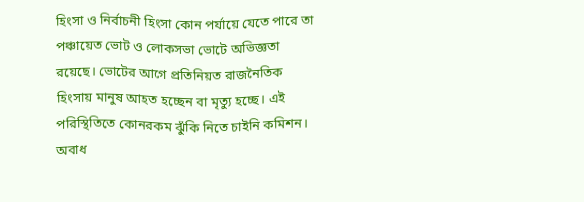হিংসা ও নির্বাচনী হিংসা কোন পর্যায়ে যেতে পারে তা পঞ্চায়েত ভোট ও লোকসভা ভোটে অভিজ্ঞতা রয়েছে। ভোটের আগে প্রতিনিয়ত রাজনৈতিক হিংসায় মানুষ আহত হচ্ছেন বা মৃত্যু হচ্ছে। এই পরিস্থিতিতে কোনরকম ঝুঁকি নিতে চাইনি কমিশন। অবাধ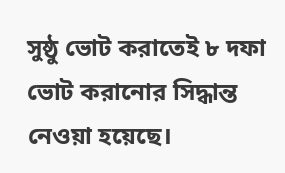সুষ্ঠু ভোট করাতেই ৮ দফা ভোট করানোর সিদ্ধান্ত নেওয়া হয়েছে।